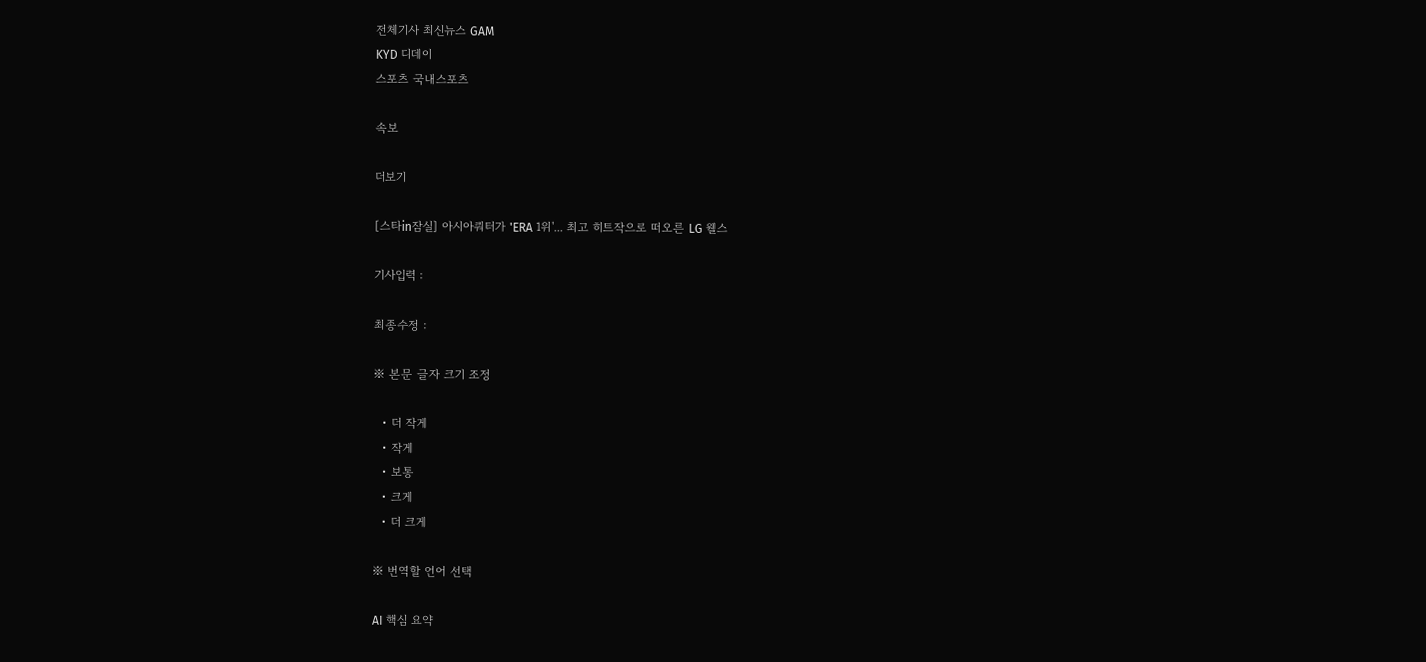전체기사 최신뉴스 GAM
KYD 디데이
스포츠 국내스포츠

속보

더보기

[스타in잠실] 아시아쿼터가 'ERA 1위'... 최고 히트작으로 떠오른 LG 웰스

기사입력 :

최종수정 :

※ 본문 글자 크기 조정

  • 더 작게
  • 작게
  • 보통
  • 크게
  • 더 크게

※ 번역할 언어 선택

AI 핵심 요약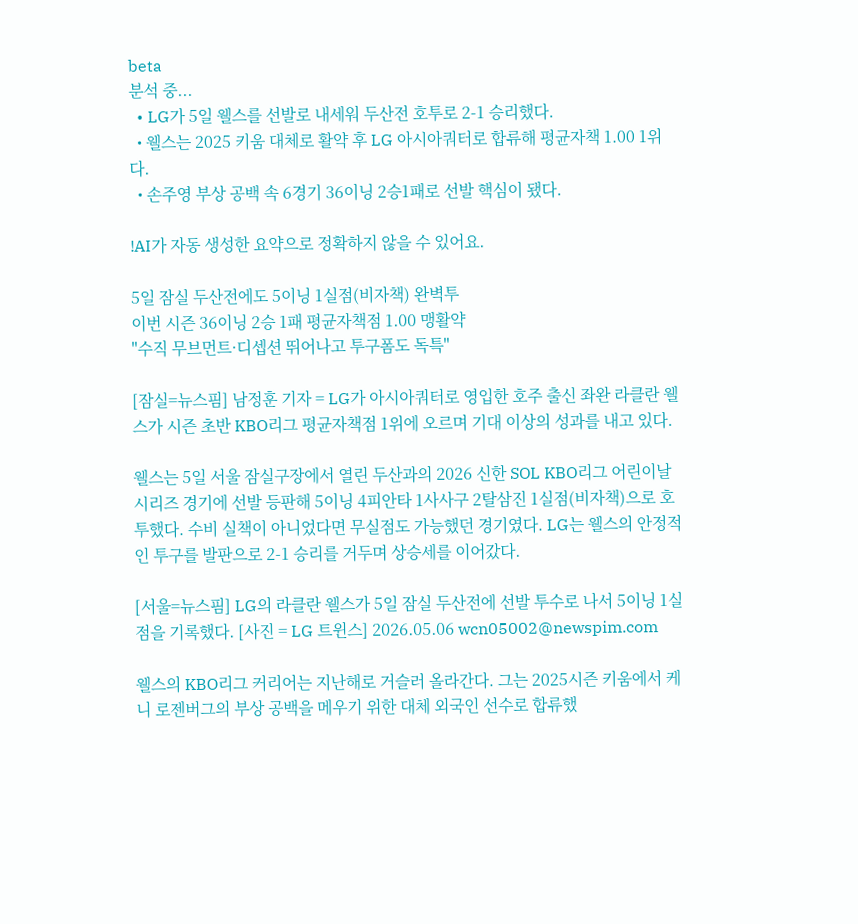beta
분석 중...
  • LG가 5일 웰스를 선발로 내세워 두산전 호투로 2-1 승리했다.
  • 웰스는 2025 키움 대체로 활약 후 LG 아시아쿼터로 합류해 평균자책 1.00 1위다.
  • 손주영 부상 공백 속 6경기 36이닝 2승1패로 선발 핵심이 됐다.

!AI가 자동 생성한 요약으로 정확하지 않을 수 있어요.

5일 잠실 두산전에도 5이닝 1실점(비자책) 완벽투
이번 시즌 36이닝 2승 1패 평균자책점 1.00 맹활약
"수직 무브먼트·디셉션 뛰어나고 투구폼도 독특"

[잠실=뉴스핌] 남정훈 기자 = LG가 아시아쿼터로 영입한 호주 출신 좌완 라클란 웰스가 시즌 초반 KBO리그 평균자책점 1위에 오르며 기대 이상의 성과를 내고 있다.

웰스는 5일 서울 잠실구장에서 열린 두산과의 2026 신한 SOL KBO리그 어린이날 시리즈 경기에 선발 등판해 5이닝 4피안타 1사사구 2탈삼진 1실점(비자책)으로 호투했다. 수비 실책이 아니었다면 무실점도 가능했던 경기였다. LG는 웰스의 안정적인 투구를 발판으로 2-1 승리를 거두며 상승세를 이어갔다.

[서울=뉴스핌] LG의 라클란 웰스가 5일 잠실 두산전에 선발 투수로 나서 5이닝 1실점을 기록했다. [사진 = LG 트윈스] 2026.05.06 wcn05002@newspim.com

웰스의 KBO리그 커리어는 지난해로 거슬러 올라간다. 그는 2025시즌 키움에서 케니 로젠버그의 부상 공백을 메우기 위한 대체 외국인 선수로 합류했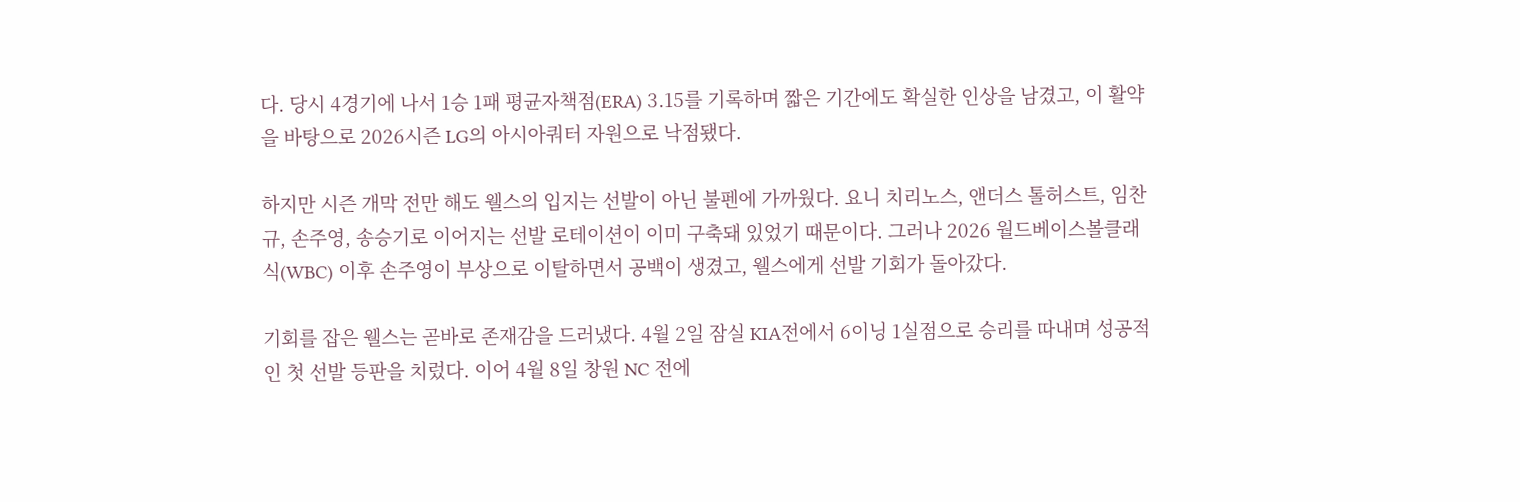다. 당시 4경기에 나서 1승 1패 평균자책점(ERA) 3.15를 기록하며 짧은 기간에도 확실한 인상을 남겼고, 이 활약을 바탕으로 2026시즌 LG의 아시아쿼터 자원으로 낙점됐다.

하지만 시즌 개막 전만 해도 웰스의 입지는 선발이 아닌 불펜에 가까웠다. 요니 치리노스, 앤더스 톨허스트, 임찬규, 손주영, 송승기로 이어지는 선발 로테이션이 이미 구축돼 있었기 때문이다. 그러나 2026 월드베이스볼클래식(WBC) 이후 손주영이 부상으로 이탈하면서 공백이 생겼고, 웰스에게 선발 기회가 돌아갔다.

기회를 잡은 웰스는 곧바로 존재감을 드러냈다. 4월 2일 잠실 KIA전에서 6이닝 1실점으로 승리를 따내며 성공적인 첫 선발 등판을 치렀다. 이어 4월 8일 창원 NC 전에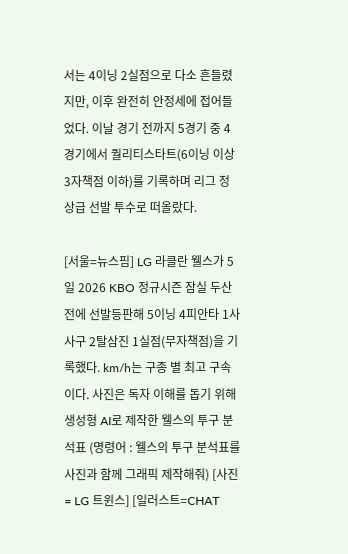서는 4이닝 2실점으로 다소 흔들렸지만, 이후 완전히 안정세에 접어들었다. 이날 경기 전까지 5경기 중 4경기에서 퀄리티스타트(6이닝 이상 3자책점 이하)를 기록하며 리그 정상급 선발 투수로 떠올랐다.

[서울=뉴스핌] LG 라클란 웰스가 5일 2026 KBO 정규시즌 잠실 두산전에 선발등판해 5이닝 4피안타 1사사구 2탈삼진 1실점(무자책점)을 기록했다. km/h는 구종 별 최고 구속이다. 사진은 독자 이해를 돕기 위해 생성형 AI로 제작한 웰스의 투구 분석표 (명령어 : 웰스의 투구 분석표를 사진과 함께 그래픽 제작해줘) [사진= LG 트윈스] [일러스트=CHAT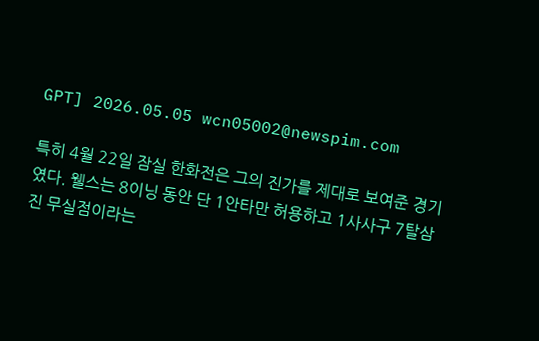GPT] 2026.05.05 wcn05002@newspim.com

특히 4월 22일 잠실 한화전은 그의 진가를 제대로 보여준 경기였다. 웰스는 8이닝 동안 단 1안타만 허용하고 1사사구 7탈삼진 무실점이라는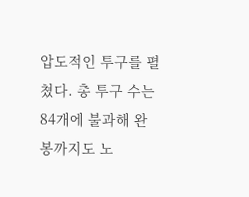압도적인 투구를 펼쳤다. 총 투구 수는 84개에 불과해 완봉까지도 노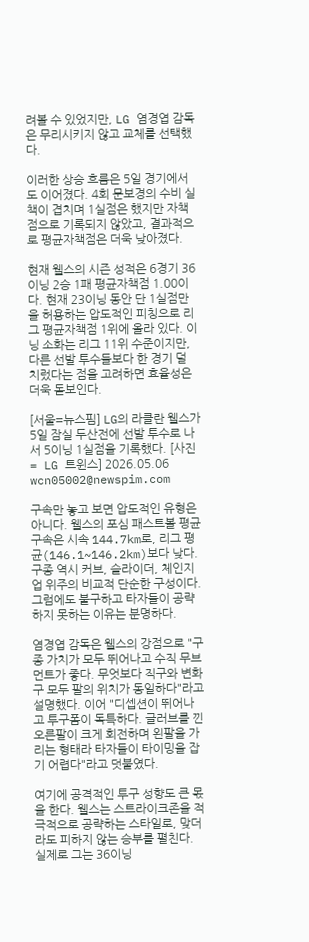려볼 수 있었지만, LG 염경엽 감독은 무리시키지 않고 교체를 선택했다.

이러한 상승 흐름은 5일 경기에서도 이어졌다. 4회 문보경의 수비 실책이 겹치며 1실점은 했지만 자책점으로 기록되지 않았고, 결과적으로 평균자책점은 더욱 낮아졌다.

현재 웰스의 시즌 성적은 6경기 36이닝 2승 1패 평균자책점 1.00이다. 현재 23이닝 동안 단 1실점만을 허용하는 압도적인 피칭으로 리그 평균자책점 1위에 올라 있다. 이닝 소화는 리그 11위 수준이지만, 다른 선발 투수들보다 한 경기 덜 치렀다는 점을 고려하면 효율성은 더욱 돋보인다.

[서울=뉴스핌] LG의 라클란 웰스가 5일 잠실 두산전에 선발 투수로 나서 5이닝 1실점을 기록했다. [사진 = LG 트윈스] 2026.05.06 wcn05002@newspim.com

구속만 놓고 보면 압도적인 유형은 아니다. 웰스의 포심 패스트볼 평균 구속은 시속 144.7km로, 리그 평균(146.1~146.2km)보다 낮다. 구종 역시 커브, 슬라이더, 체인지업 위주의 비교적 단순한 구성이다. 그럼에도 불구하고 타자들이 공략하지 못하는 이유는 분명하다.

염경엽 감독은 웰스의 강점으로 "구종 가치가 모두 뛰어나고 수직 무브먼트가 좋다. 무엇보다 직구와 변화구 모두 팔의 위치가 동일하다"라고 설명했다. 이어 "디셉션이 뛰어나고 투구폼이 독특하다. 글러브를 낀 오른팔이 크게 회전하며 왼팔을 가리는 형태라 타자들이 타이밍을 잡기 어렵다"라고 덧붙였다.

여기에 공격적인 투구 성향도 큰 몫을 한다. 웰스는 스트라이크존을 적극적으로 공략하는 스타일로, 맞더라도 피하지 않는 승부를 펼친다. 실제로 그는 36이닝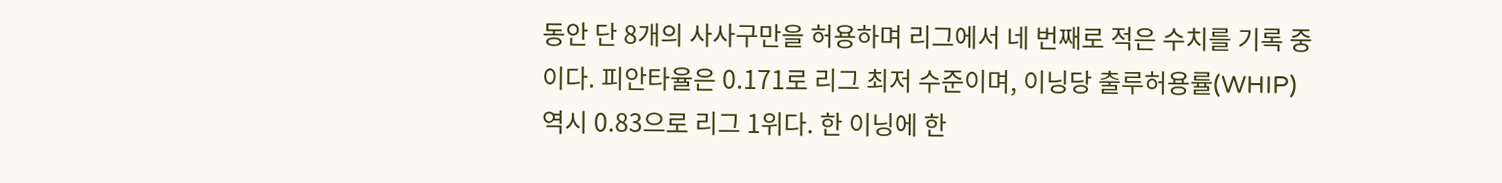동안 단 8개의 사사구만을 허용하며 리그에서 네 번째로 적은 수치를 기록 중이다. 피안타율은 0.171로 리그 최저 수준이며, 이닝당 출루허용률(WHIP) 역시 0.83으로 리그 1위다. 한 이닝에 한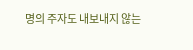명의 주자도 내보내지 않는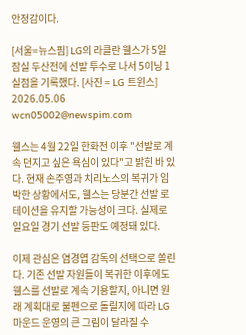안정감이다.

[서울=뉴스핌] LG의 라클란 웰스가 5일 잠실 두산전에 선발 투수로 나서 5이닝 1실점을 기록했다. [사진 = LG 트윈스] 2026.05.06 wcn05002@newspim.com

웰스는 4월 22일 한화전 이후 "선발로 계속 던지고 싶은 욕심이 있다"고 밝힌 바 있다. 현재 손주영과 치리노스의 복귀가 임박한 상황에서도, 웰스는 당분간 선발 로테이션을 유지할 가능성이 크다. 실제로 일요일 경기 선발 등판도 예정돼 있다.

이제 관심은 염경엽 감독의 선택으로 쏠린다. 기존 선발 자원들이 복귀한 이후에도 웰스를 선발로 계속 기용할지, 아니면 원래 계획대로 불펜으로 돌릴지에 따라 LG 마운드 운영의 큰 그림이 달라질 수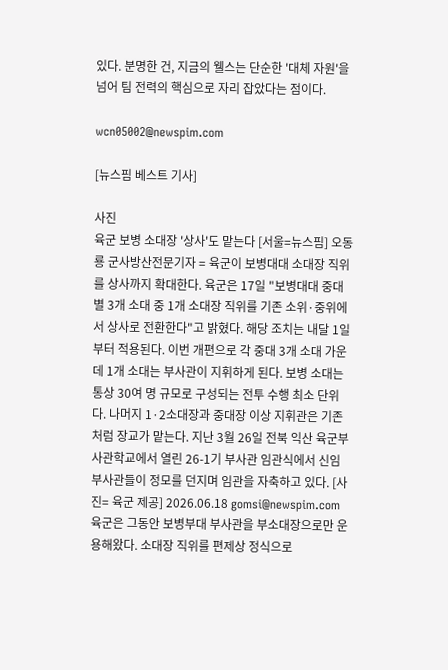있다. 분명한 건, 지금의 웰스는 단순한 '대체 자원'을 넘어 팀 전력의 핵심으로 자리 잡았다는 점이다.

wcn05002@newspim.com

[뉴스핌 베스트 기사]

사진
육군 보병 소대장 '상사'도 맡는다 [서울=뉴스핌] 오동룡 군사방산전문기자 = 육군이 보병대대 소대장 직위를 상사까지 확대한다. 육군은 17일 "보병대대 중대별 3개 소대 중 1개 소대장 직위를 기존 소위·중위에서 상사로 전환한다"고 밝혔다. 해당 조치는 내달 1일부터 적용된다. 이번 개편으로 각 중대 3개 소대 가운데 1개 소대는 부사관이 지휘하게 된다. 보병 소대는 통상 30여 명 규모로 구성되는 전투 수행 최소 단위다. 나머지 1·2소대장과 중대장 이상 지휘관은 기존처럼 장교가 맡는다. 지난 3월 26일 전북 익산 육군부사관학교에서 열린 26-1기 부사관 임관식에서 신임 부사관들이 정모를 던지며 임관을 자축하고 있다. [사진= 육군 제공] 2026.06.18 gomsi@newspim.com 육군은 그동안 보병부대 부사관을 부소대장으로만 운용해왔다. 소대장 직위를 편제상 정식으로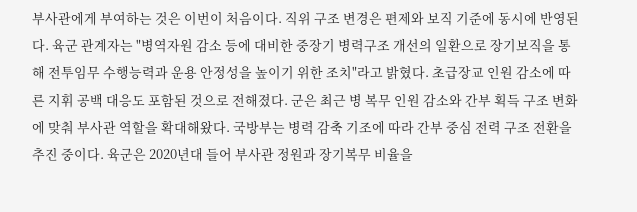부사관에게 부여하는 것은 이번이 처음이다. 직위 구조 변경은 편제와 보직 기준에 동시에 반영된다. 육군 관계자는 "병역자원 감소 등에 대비한 중장기 병력구조 개선의 일환으로 장기보직을 통해 전투임무 수행능력과 운용 안정성을 높이기 위한 조치"라고 밝혔다. 초급장교 인원 감소에 따른 지휘 공백 대응도 포함된 것으로 전해졌다. 군은 최근 병 복무 인원 감소와 간부 획득 구조 변화에 맞춰 부사관 역할을 확대해왔다. 국방부는 병력 감축 기조에 따라 간부 중심 전력 구조 전환을 추진 중이다. 육군은 2020년대 들어 부사관 정원과 장기복무 비율을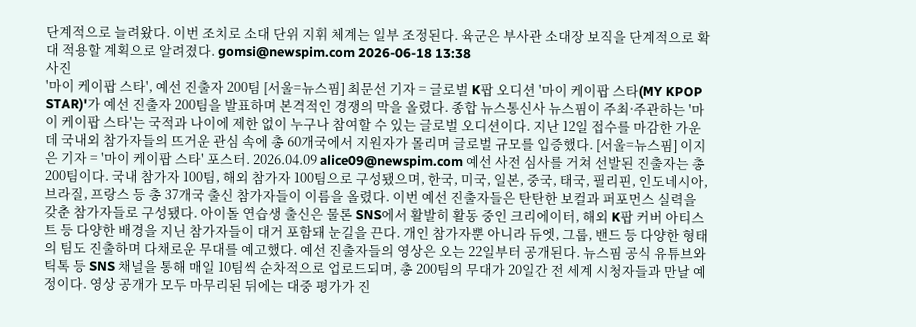단계적으로 늘려왔다. 이번 조치로 소대 단위 지휘 체계는 일부 조정된다. 육군은 부사관 소대장 보직을 단계적으로 확대 적용할 계획으로 알려졌다. gomsi@newspim.com 2026-06-18 13:38
사진
'마이 케이팝 스타', 예선 진출자 200팀 [서울=뉴스핌] 최문선 기자 = 글로벌 K팝 오디션 '마이 케이팝 스타(MY KPOP STAR)'가 예선 진출자 200팀을 발표하며 본격적인 경쟁의 막을 올렸다. 종합 뉴스통신사 뉴스핌이 주최·주관하는 '마이 케이팝 스타'는 국적과 나이에 제한 없이 누구나 참여할 수 있는 글로벌 오디션이다. 지난 12일 접수를 마감한 가운데 국내외 참가자들의 뜨거운 관심 속에 총 60개국에서 지원자가 몰리며 글로벌 규모를 입증했다. [서울=뉴스핌] 이지은 기자 = '마이 케이팝 스타' 포스터. 2026.04.09 alice09@newspim.com 예선 사전 심사를 거쳐 선발된 진출자는 총 200팀이다. 국내 참가자 100팀, 해외 참가자 100팀으로 구성됐으며, 한국, 미국, 일본, 중국, 태국, 필리핀, 인도네시아, 브라질, 프랑스 등 총 37개국 출신 참가자들이 이름을 올렸다. 이번 예선 진출자들은 탄탄한 보컬과 퍼포먼스 실력을 갖춘 참가자들로 구성됐다. 아이돌 연습생 출신은 물론 SNS에서 활발히 활동 중인 크리에이터, 해외 K팝 커버 아티스트 등 다양한 배경을 지닌 참가자들이 대거 포함돼 눈길을 끈다. 개인 참가자뿐 아니라 듀엣, 그룹, 밴드 등 다양한 형태의 팀도 진출하며 다채로운 무대를 예고했다. 예선 진출자들의 영상은 오는 22일부터 공개된다. 뉴스핌 공식 유튜브와 틱톡 등 SNS 채널을 통해 매일 10팀씩 순차적으로 업로드되며, 총 200팀의 무대가 20일간 전 세계 시청자들과 만날 예정이다. 영상 공개가 모두 마무리된 뒤에는 대중 평가가 진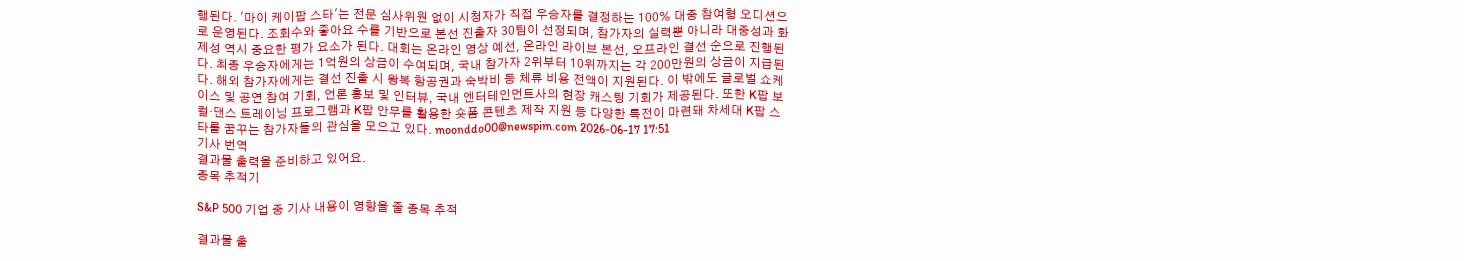행된다. '마이 케이팝 스타'는 전문 심사위원 없이 시청자가 직접 우승자를 결정하는 100% 대중 참여형 오디션으로 운영된다. 조회수와 좋아요 수를 기반으로 본선 진출자 30팀이 선정되며, 참가자의 실력뿐 아니라 대중성과 화제성 역시 중요한 평가 요소가 된다. 대회는 온라인 영상 예선, 온라인 라이브 본선, 오프라인 결선 순으로 진행된다. 최종 우승자에게는 1억원의 상금이 수여되며, 국내 참가자 2위부터 10위까지는 각 200만원의 상금이 지급된다. 해외 참가자에게는 결선 진출 시 왕복 항공권과 숙박비 등 체류 비용 전액이 지원된다. 이 밖에도 글로벌 쇼케이스 및 공연 참여 기회, 언론 홍보 및 인터뷰, 국내 엔터테인먼트사의 현장 캐스팅 기회가 제공된다. 또한 K팝 보컬·댄스 트레이닝 프로그램과 K팝 안무를 활용한 숏폼 콘텐츠 제작 지원 등 다양한 특전이 마련돼 차세대 K팝 스타를 꿈꾸는 참가자들의 관심을 모으고 있다. moonddo00@newspim.com 2026-06-17 17:51
기사 번역
결과물 출력을 준비하고 있어요.
종목 추적기

S&P 500 기업 중 기사 내용이 영향을 줄 종목 추적

결과물 출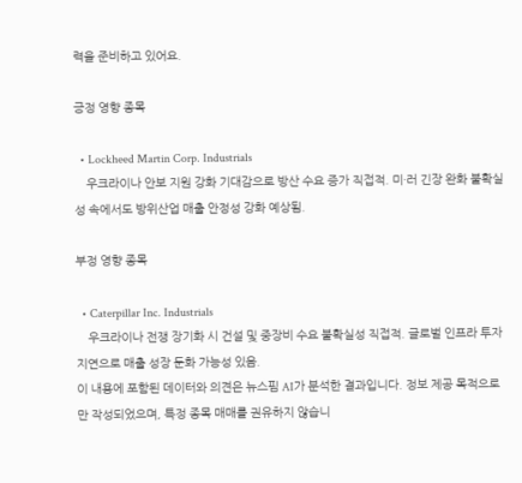력을 준비하고 있어요.

긍정 영향 종목

  • Lockheed Martin Corp. Industrials
    우크라이나 안보 지원 강화 기대감으로 방산 수요 증가 직접적. 미·러 긴장 완화 불확실성 속에서도 방위산업 매출 안정성 강화 예상됨.

부정 영향 종목

  • Caterpillar Inc. Industrials
    우크라이나 전쟁 장기화 시 건설 및 중장비 수요 불확실성 직접적. 글로벌 인프라 투자 지연으로 매출 성장 둔화 가능성 있음.
이 내용에 포함된 데이터와 의견은 뉴스핌 AI가 분석한 결과입니다. 정보 제공 목적으로만 작성되었으며, 특정 종목 매매를 권유하지 않습니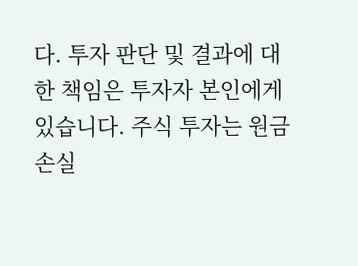다. 투자 판단 및 결과에 대한 책임은 투자자 본인에게 있습니다. 주식 투자는 원금 손실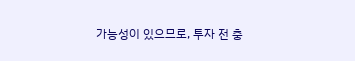가능성이 있으므로, 투자 전 충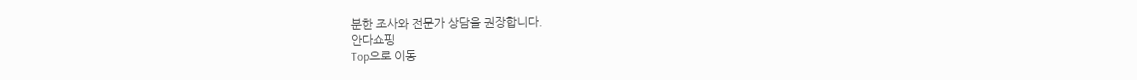분한 조사와 전문가 상담을 권장합니다.
안다쇼핑
Top으로 이동